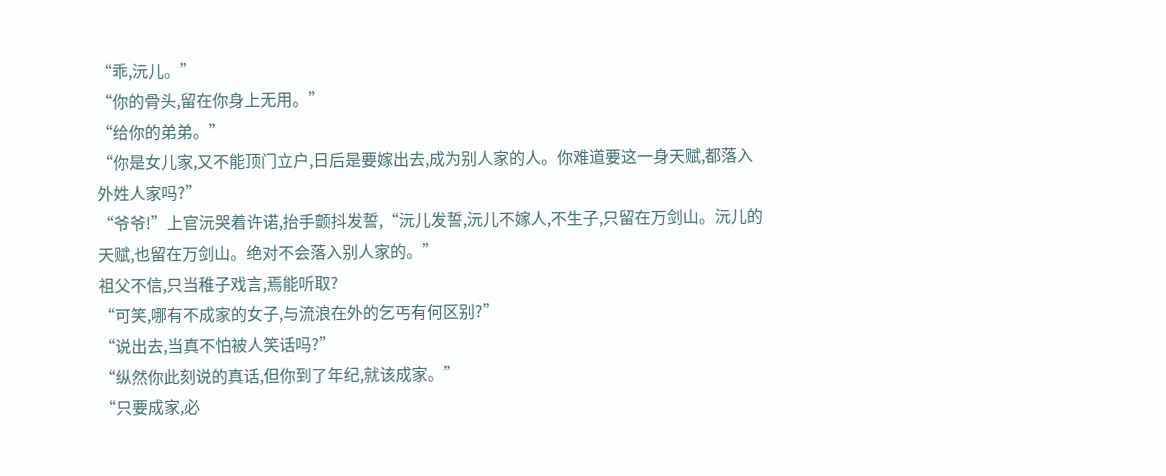“乖,沅儿。”
“你的骨头,留在你身上无用。”
“给你的弟弟。”
“你是女儿家,又不能顶门立户,日后是要嫁出去,成为别人家的人。你难道要这一身天赋,都落入外姓人家吗?”
“爷爷!”上官沅哭着许诺,抬手颤抖发誓,“沅儿发誓,沅儿不嫁人,不生子,只留在万剑山。沅儿的天赋,也留在万剑山。绝对不会落入别人家的。”
祖父不信,只当稚子戏言,焉能听取?
“可笑,哪有不成家的女子,与流浪在外的乞丐有何区别?”
“说出去,当真不怕被人笑话吗?”
“纵然你此刻说的真话,但你到了年纪,就该成家。”
“只要成家,必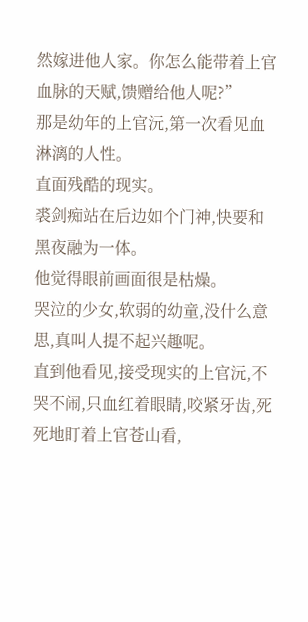然嫁进他人家。你怎么能带着上官血脉的天赋,馈赠给他人呢?”
那是幼年的上官沅,第一次看见血淋漓的人性。
直面残酷的现实。
裘剑痴站在后边如个门神,快要和黑夜融为一体。
他觉得眼前画面很是枯燥。
哭泣的少女,软弱的幼童,没什么意思,真叫人提不起兴趣呢。
直到他看见,接受现实的上官沅,不哭不闹,只血红着眼睛,咬紧牙齿,死死地盯着上官苍山看,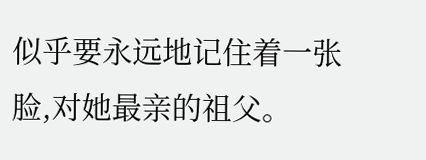似乎要永远地记住着一张脸,对她最亲的祖父。